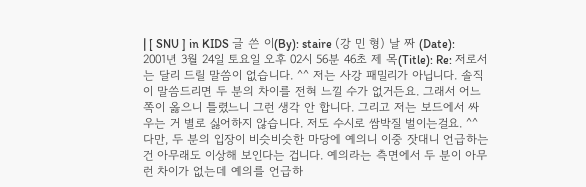| [ SNU ] in KIDS 글 쓴 이(By): staire (강 민 형) 날 짜 (Date): 2001년 3월 24일 토요일 오후 02시 56분 46초 제 목(Title): Re: 저로서는 달리 드릴 말씀이 없습니다. ^^ 저는 사강 패밀리가 아닙니다. 솔직이 말씀드리면 두 분의 차이를 전혀 느낄 수가 없거든요. 그래서 어느 쪽이 옳으니 틀렸느니 그런 생각 안 합니다. 그리고 저는 보드에서 싸우는 거 별로 싫어하지 않습니다. 저도 수시로 쌈박질 벌이는걸요. ^^ 다만, 두 분의 입장이 비슷비슷한 마당에 예의니 이중 잣대니 언급하는 건 아무래도 이상해 보인다는 겁니다. 예의라는 측면에서 두 분이 아무런 차이가 없는데 예의를 언급하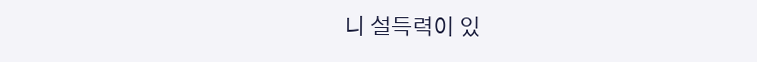니 설득력이 있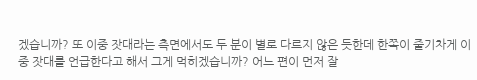겠습니까? 또 이중 잣대라는 측면에서도 두 분이 별로 다르지 않은 듯한데 한쪽이 줄기차게 이중 잣대를 언급한다고 해서 그게 먹히겠습니까? 어느 편이 먼저 잘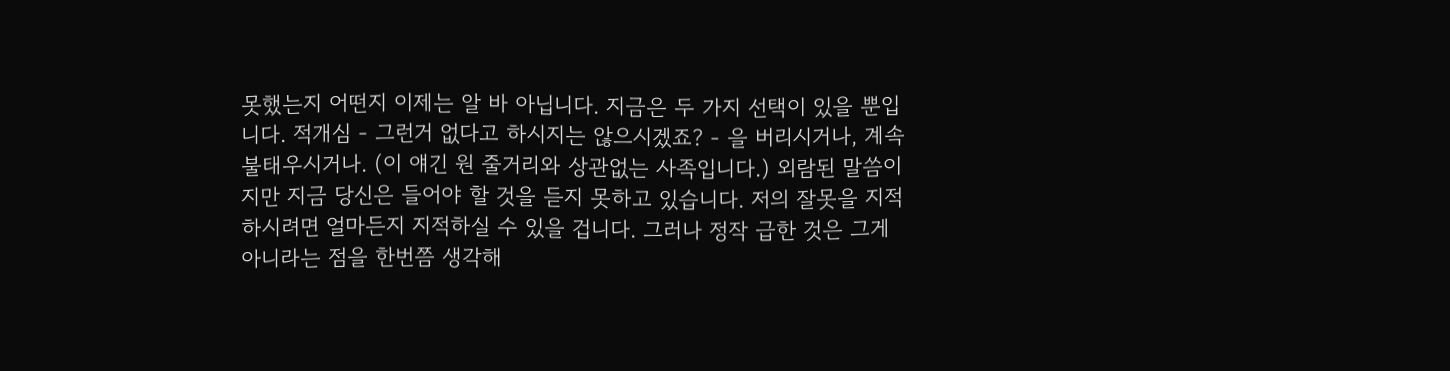못했는지 어떤지 이제는 알 바 아닙니다. 지금은 두 가지 선택이 있을 뿐입니다. 적개심 - 그런거 없다고 하시지는 않으시겠죠? - 을 버리시거나, 계속 불태우시거나. (이 얘긴 원 줄거리와 상관없는 사족입니다.) 외람된 말씀이지만 지금 당신은 들어야 할 것을 듣지 못하고 있습니다. 저의 잘못을 지적하시려면 얼마든지 지적하실 수 있을 겁니다. 그러나 정작 급한 것은 그게 아니라는 점을 한번쯤 생각해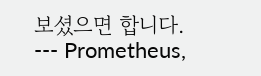보셨으면 합니다. --- Prometheus,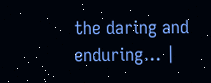the daring and enduring... |